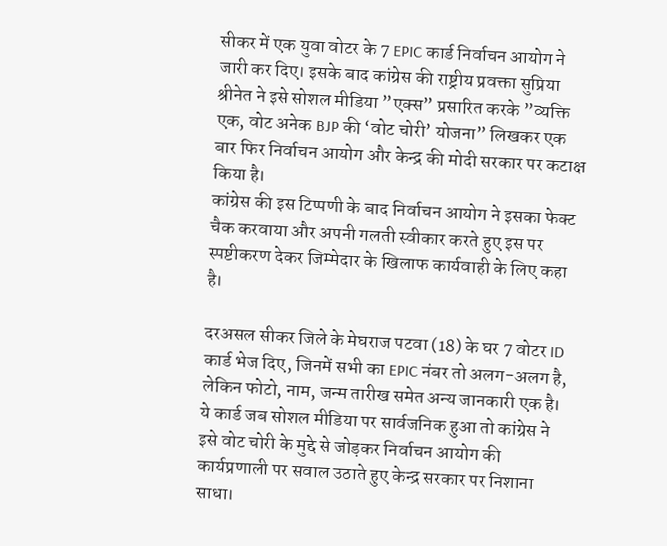सीकर में एक युवा वोटर के 7 EPIC कार्ड निर्वाचन आयोग ने जारी कर दिए। इसके बाद कांग्रेस की राष्ट्रीय प्रवक्ता सुप्रिया श्रीनेत ने इसे सोशल मीडिया ”एक्स” प्रसारित करके ”व्यक्ति एक, वोट अनेक BJP की ‘वोट चोरी’ योजना” लिखकर एक बार फिर निर्वाचन आयोग और केन्द्र की मोदी सरकार पर कटाक्ष किया है।
कांग्रेस की इस टिप्पणी के बाद निर्वाचन आयोग ने इसका फेक्ट चैक करवाया और अपनी गलती स्वीकार करते हुए इस पर स्पष्टीकरण देकर जिम्मेदार के खिलाफ कार्यवाही के लिए कहा है।

दरअसल सीकर जिले के मेघराज पटवा (18) के घर 7 वोटर ID कार्ड भेज दिए, जिनमें सभी का EPIC नंबर तो अलग-अलग है, लेकिन फोटो, नाम, जन्म तारीख समेत अन्य जानकारी एक है। ये कार्ड जब सोशल मीडिया पर सार्वजनिक हुआ तो कांग्रेस ने इसे वोट चोरी के मुद्दे से जोड़कर निर्वाचन आयोग की कार्यप्रणाली पर सवाल उठाते हुए केन्द्र सरकार पर निशाना साधा।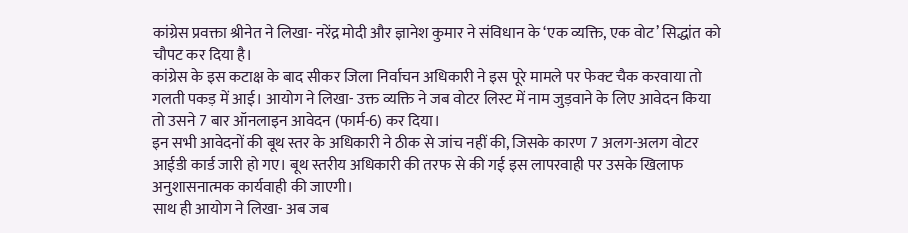कांग्रेस प्रवक्ता श्रीनेत ने लिखा- नरेंद्र मोदी और ज्ञानेश कुमार ने संविधान के ‘एक व्यक्ति, एक वोट’ सिद्धांत को चौपट कर दिया है।
कांग्रेस के इस कटाक्ष के बाद सीकर जिला निर्वाचन अधिकारी ने इस पूरे मामले पर फेक्ट चैक करवाया तो गलती पकड़ में आई। आयोग ने लिखा- उक्त व्यक्ति ने जब वोटर लिस्ट में नाम जुड़वाने के लिए आवेदन किया तो उसने 7 बार ऑनलाइन आवेदन (फार्म-6) कर दिया।
इन सभी आवेदनों की बूथ स्तर के अधिकारी ने ठीक से जांच नहीं की, जिसके कारण 7 अलग-अलग वोटर आईडी कार्ड जारी हो गए। बूथ स्तरीय अधिकारी की तरफ से की गई इस लापरवाही पर उसके खिलाफ अनुशासनात्मक कार्यवाही की जाएगी।
साथ ही आयोग ने लिखा- अब जब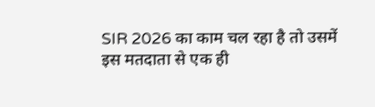SIR 2026 का काम चल रहा है तो उसमें इस मतदाता से एक ही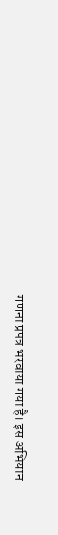गणना प्रपत्र भरवाया गया है। इस अभियान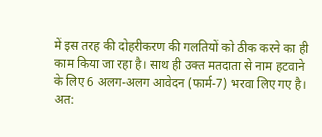में इस तरह की दोहरीकरण की गलतियों को ठीक करने का ही काम किया जा रहा है। साथ ही उक्त मतदाता से नाम हटवाने के लिए 6 अलग-अलग आवेदन (फार्म-7) भरवा लिए गए है।
अत: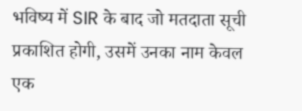भविष्य में SIR के बाद जो मतदाता सूची प्रकाशित होगी, उसमें उनका नाम केवल एक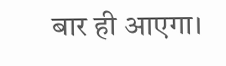बार ही आएगा।